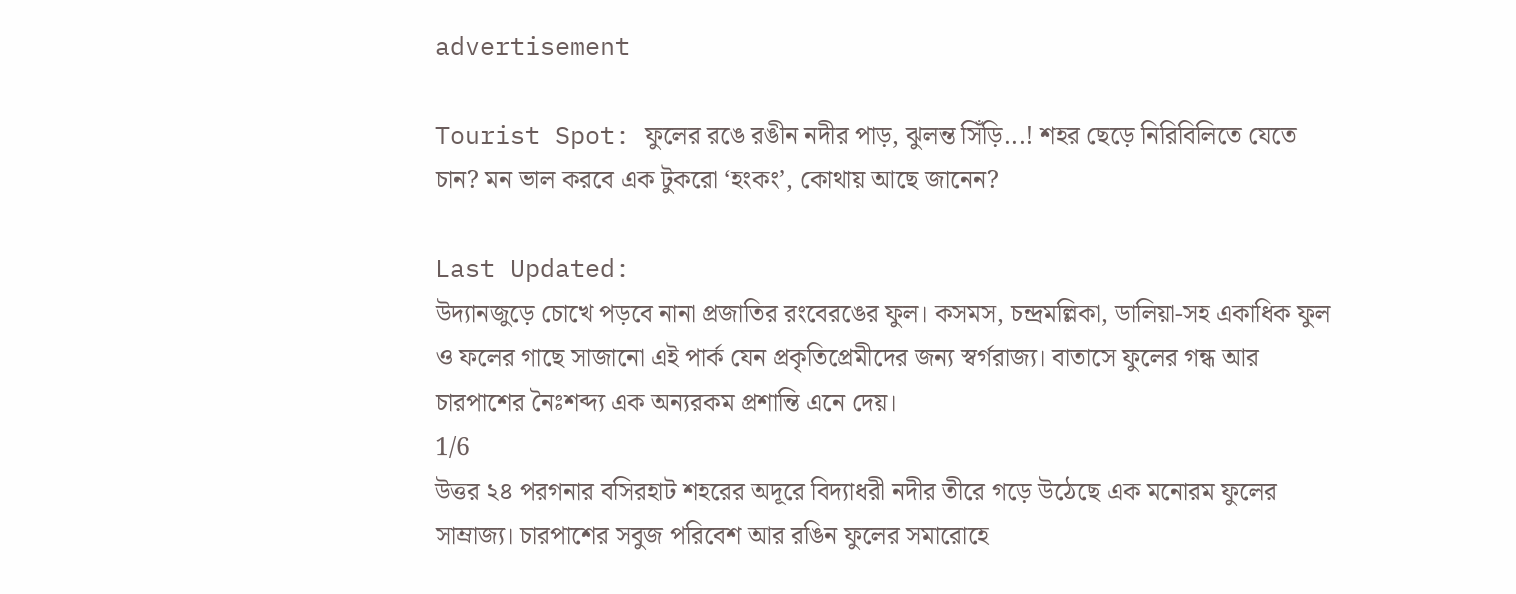advertisement

Tourist Spot: ফুলের রঙে রঙীন নদীর পাড়, ঝুলন্ত সিঁড়ি...! শহর ছেড়ে নিরিবিলিতে যেতে চান? মন ভাল করবে এক টুকরো ‘হংকং’, কোথায় আছে জানেন?

Last Updated:
উদ্যানজুড়ে চোখে পড়বে নানা প্রজাতির রংবেরঙের ফুল। কসমস, চন্দ্রমল্লিকা, ডালিয়া-সহ একাধিক ফুল ও ফলের গাছে সাজানো এই পার্ক যেন প্রকৃতিপ্রেমীদের জন্য স্বর্গরাজ্য। বাতাসে ফুলের গন্ধ আর চারপাশের নৈঃশব্দ্য এক অন্যরকম প্রশান্তি এনে দেয়।
1/6
উত্তর ২৪ পরগনার বসিরহাট শহরের অদূরে বিদ্যাধরী নদীর তীরে গড়ে উঠেছে এক মনোরম ফুলের সাম্রাজ্য। চারপাশের সবুজ পরিবেশ আর রঙিন ফুলের সমারোহে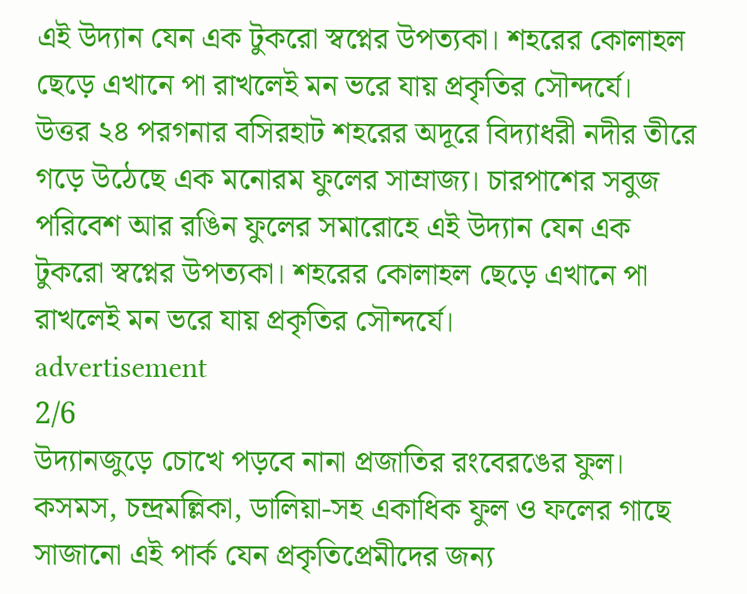এই উদ্যান যেন এক টুকরো স্বপ্নের উপত্যকা। শহরের কোলাহল ছেড়ে এখানে পা রাখলেই মন ভরে যায় প্রকৃতির সৌন্দর্যে।
উত্তর ২৪ পরগনার বসিরহাট শহরের অদূরে বিদ্যাধরী নদীর তীরে গড়ে উঠেছে এক মনোরম ফুলের সাম্রাজ্য। চারপাশের সবুজ পরিবেশ আর রঙিন ফুলের সমারোহে এই উদ্যান যেন এক টুকরো স্বপ্নের উপত্যকা। শহরের কোলাহল ছেড়ে এখানে পা রাখলেই মন ভরে যায় প্রকৃতির সৌন্দর্যে।
advertisement
2/6
উদ্যানজুড়ে চোখে পড়বে নানা প্রজাতির রংবেরঙের ফুল। কসমস, চন্দ্রমল্লিকা, ডালিয়া-সহ একাধিক ফুল ও ফলের গাছে সাজানো এই পার্ক যেন প্রকৃতিপ্রেমীদের জন্য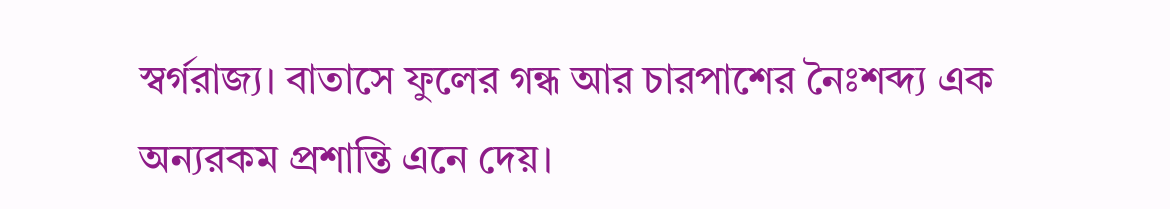স্বর্গরাজ্য। বাতাসে ফুলের গন্ধ আর চারপাশের নৈঃশব্দ্য এক অন্যরকম প্রশান্তি এনে দেয়।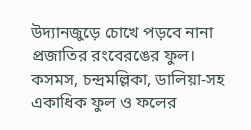উদ্যানজুড়ে চোখে পড়বে নানা প্রজাতির রংবেরঙের ফুল। কসমস, চন্দ্রমল্লিকা, ডালিয়া-সহ একাধিক ফুল ও ফলের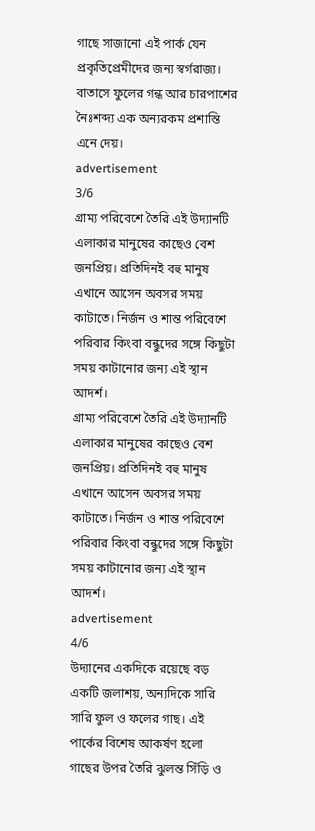গাছে সাজানো এই পার্ক যেন প্রকৃতিপ্রেমীদের জন্য স্বর্গরাজ্য। বাতাসে ফুলের গন্ধ আর চারপাশের নৈঃশব্দ্য এক অন্যরকম প্রশান্তি এনে দেয়।
advertisement
3/6
গ্রাম্য পরিবেশে তৈরি এই উদ্যানটি এলাকার মানুষের কাছেও বেশ জনপ্রিয়। প্রতিদিনই বহু মানুষ এখানে আসেন অবসর সময় কাটাতে। নির্জন ও শান্ত পরিবেশে পরিবার কিংবা বন্ধুদের সঙ্গে কিছুটা সময় কাটানোর জন্য এই স্থান আদর্শ।
গ্রাম্য পরিবেশে তৈরি এই উদ্যানটি এলাকার মানুষের কাছেও বেশ জনপ্রিয়। প্রতিদিনই বহু মানুষ এখানে আসেন অবসর সময় কাটাতে। নির্জন ও শান্ত পরিবেশে পরিবার কিংবা বন্ধুদের সঙ্গে কিছুটা সময় কাটানোর জন্য এই স্থান আদর্শ।
advertisement
4/6
উদ্যানের একদিকে রয়েছে বড় একটি জলাশয়, অন্যদিকে সারি সারি ফুল ও ফলের গাছ। এই পার্কের বিশেষ আকর্ষণ হলো গাছের উপর তৈরি ঝুলন্ত সিঁড়ি ও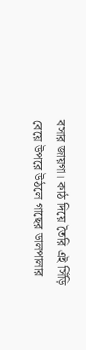বসার জায়গা। কাঠ দিয়ে তৈরি এই সিঁড়ি বেয়ে উপরে উঠলে গাছের ডালপালার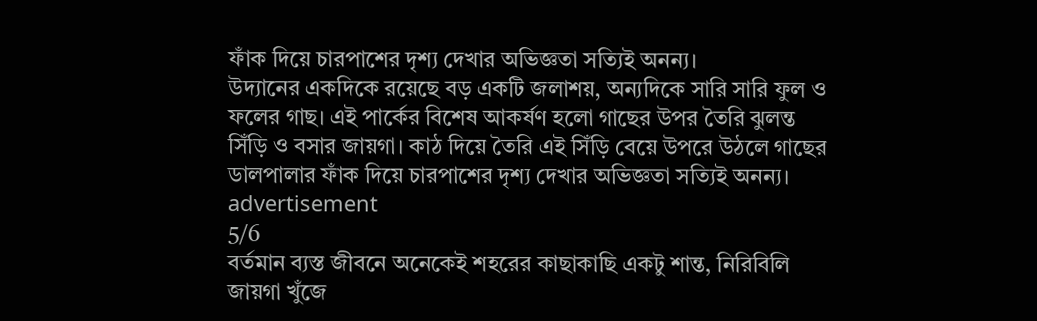ফাঁক দিয়ে চারপাশের দৃশ্য দেখার অভিজ্ঞতা সত্যিই অনন্য।
উদ্যানের একদিকে রয়েছে বড় একটি জলাশয়, অন্যদিকে সারি সারি ফুল ও ফলের গাছ। এই পার্কের বিশেষ আকর্ষণ হলো গাছের উপর তৈরি ঝুলন্ত সিঁড়ি ও বসার জায়গা। কাঠ দিয়ে তৈরি এই সিঁড়ি বেয়ে উপরে উঠলে গাছের ডালপালার ফাঁক দিয়ে চারপাশের দৃশ্য দেখার অভিজ্ঞতা সত্যিই অনন্য।
advertisement
5/6
বর্তমান ব্যস্ত জীবনে অনেকেই শহরের কাছাকাছি একটু শান্ত, নিরিবিলি জায়গা খুঁজে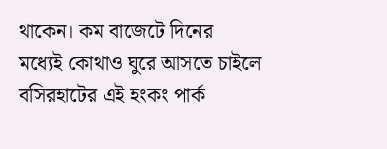থাকেন। কম বাজেটে দিনের মধ্যেই কোথাও ঘুরে আসতে চাইলে বসিরহাটের এই হংকং পার্ক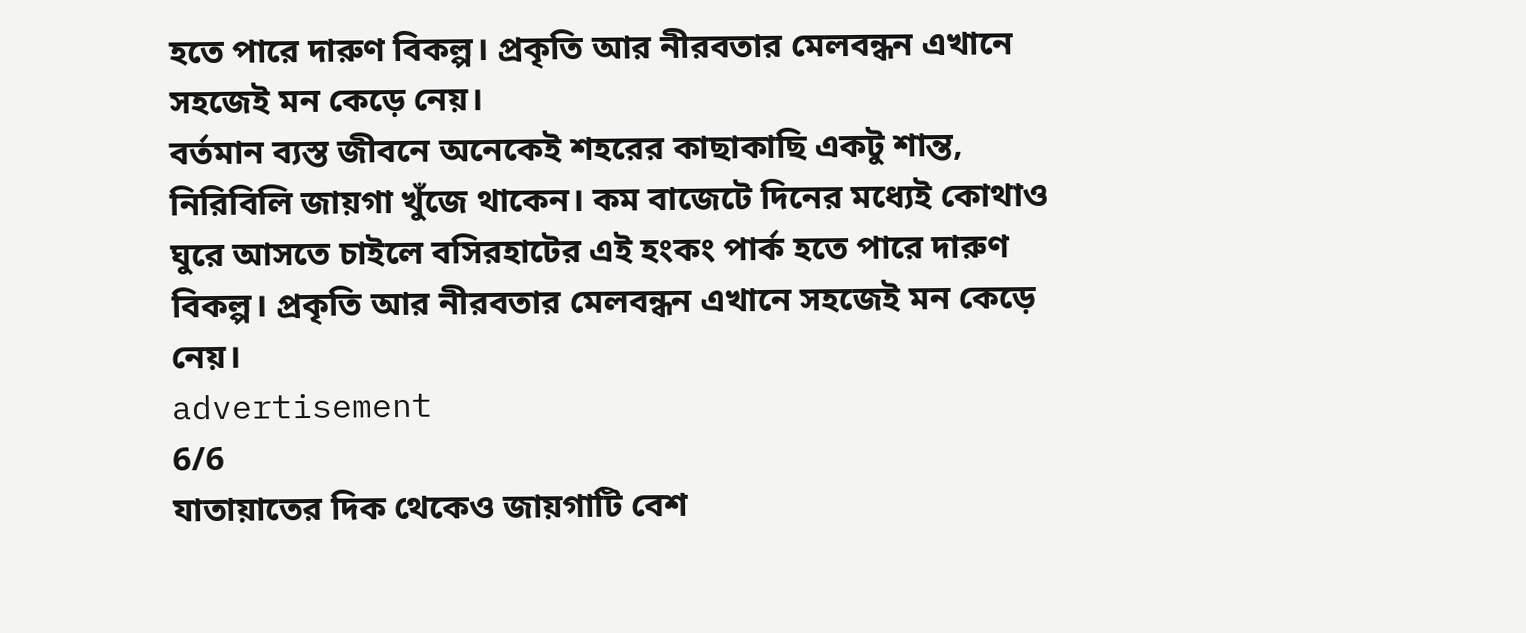হতে পারে দারুণ বিকল্প। প্রকৃতি আর নীরবতার মেলবন্ধন এখানে সহজেই মন কেড়ে নেয়।
বর্তমান ব্যস্ত জীবনে অনেকেই শহরের কাছাকাছি একটু শান্ত, নিরিবিলি জায়গা খুঁজে থাকেন। কম বাজেটে দিনের মধ্যেই কোথাও ঘুরে আসতে চাইলে বসিরহাটের এই হংকং পার্ক হতে পারে দারুণ বিকল্প। প্রকৃতি আর নীরবতার মেলবন্ধন এখানে সহজেই মন কেড়ে নেয়।
advertisement
6/6
যাতায়াতের দিক থেকেও জায়গাটি বেশ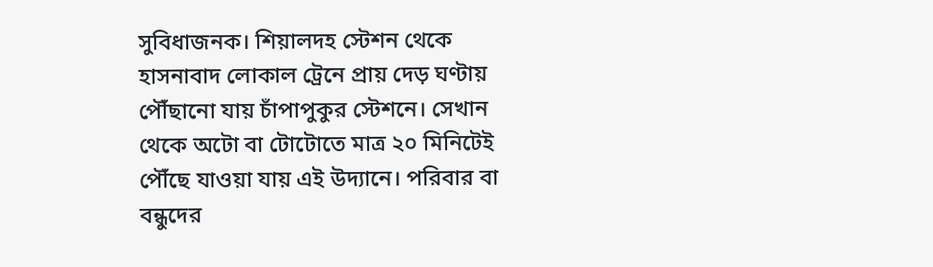সুবিধাজনক। শিয়ালদহ স্টেশন থেকে হাসনাবাদ লোকাল ট্রেনে প্রায় দেড় ঘণ্টায় পৌঁছানো যায় চাঁপাপুকুর স্টেশনে। সেখান থেকে অটো বা টোটোতে মাত্র ২০ মিনিটেই পৌঁছে যাওয়া যায় এই উদ্যানে। পরিবার বা বন্ধুদের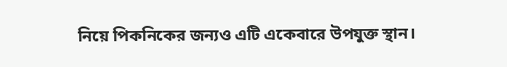নিয়ে পিকনিকের জন্যও এটি একেবারে উপযুক্ত স্থান।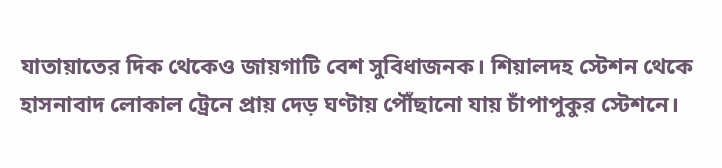যাতায়াতের দিক থেকেও জায়গাটি বেশ সুবিধাজনক। শিয়ালদহ স্টেশন থেকে হাসনাবাদ লোকাল ট্রেনে প্রায় দেড় ঘণ্টায় পৌঁছানো যায় চাঁপাপুকুর স্টেশনে।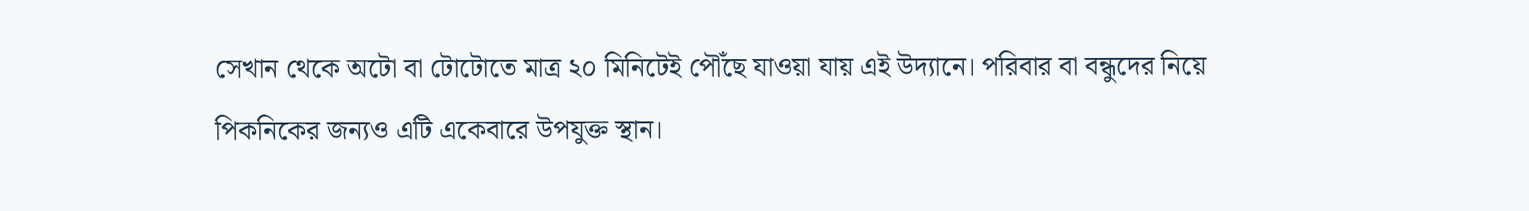সেখান থেকে অটো বা টোটোতে মাত্র ২০ মিনিটেই পৌঁছে যাওয়া যায় এই উদ্যানে। পরিবার বা বন্ধুদের নিয়ে পিকনিকের জন্যও এটি একেবারে উপযুক্ত স্থান।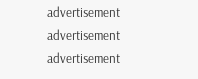advertisement
advertisement
advertisement